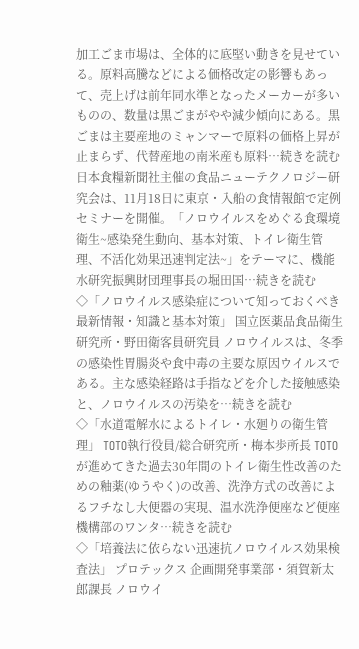加工ごま市場は、全体的に底堅い動きを見せている。原料高騰などによる価格改定の影響もあって、売上げは前年同水準となったメーカーが多いものの、数量は黒ごまがやや減少傾向にある。黒ごまは主要産地のミャンマーで原料の価格上昇が止まらず、代替産地の南米産も原料…続きを読む
日本食糧新聞社主催の食品ニューテクノロジー研究会は、11月18日に東京・入船の食情報館で定例セミナーを開催。「ノロウイルスをめぐる食環境衛生~感染発生動向、基本対策、トイレ衛生管理、不活化効果迅速判定法~」をテーマに、機能水研究振興財団理事長の堀田国…続きを読む
◇「ノロウイルス感染症について知っておくべき最新情報・知識と基本対策」 国立医薬品食品衛生研究所・野田衛客員研究員 ノロウイルスは、冬季の感染性胃腸炎や食中毒の主要な原因ウイルスである。主な感染経路は手指などを介した接触感染と、ノロウイルスの汚染を…続きを読む
◇「水道電解水によるトイレ・水廻りの衛生管理」 TOTO執行役員/総合研究所・梅本歩所長 TOTOが進めてきた過去30年間のトイレ衛生性改善のための釉薬(ゆうやく)の改善、洗浄方式の改善によるフチなし大便器の実現、温水洗浄便座など便座機構部のワンタ…続きを読む
◇「培養法に依らない迅速抗ノロウイルス効果検査法」 プロテックス 企画開発事業部・須賀新太郎課長 ノロウイ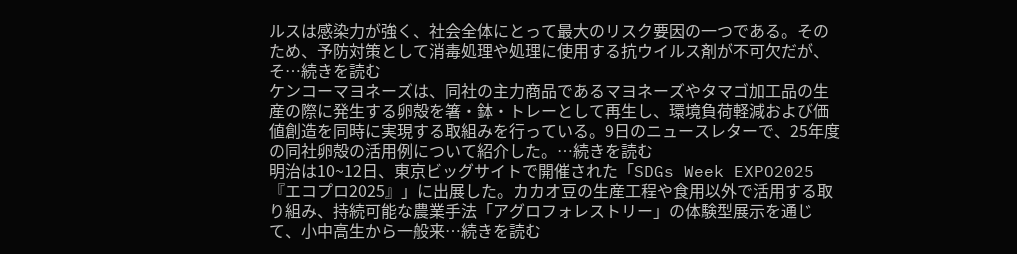ルスは感染力が強く、社会全体にとって最大のリスク要因の一つである。そのため、予防対策として消毒処理や処理に使用する抗ウイルス剤が不可欠だが、そ…続きを読む
ケンコーマヨネーズは、同社の主力商品であるマヨネーズやタマゴ加工品の生産の際に発生する卵殻を箸・鉢・トレーとして再生し、環境負荷軽減および価値創造を同時に実現する取組みを行っている。9日のニュースレターで、25年度の同社卵殻の活用例について紹介した。…続きを読む
明治は10~12日、東京ビッグサイトで開催された「SDGs Week EXPO2025『エコプロ2025』」に出展した。カカオ豆の生産工程や食用以外で活用する取り組み、持続可能な農業手法「アグロフォレストリー」の体験型展示を通じて、小中高生から一般来…続きを読む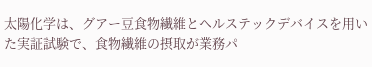太陽化学は、グアー豆食物繊維とヘルステックデバイスを用いた実証試験で、食物繊維の摂取が業務パ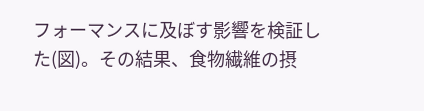フォーマンスに及ぼす影響を検証した(図)。その結果、食物繊維の摂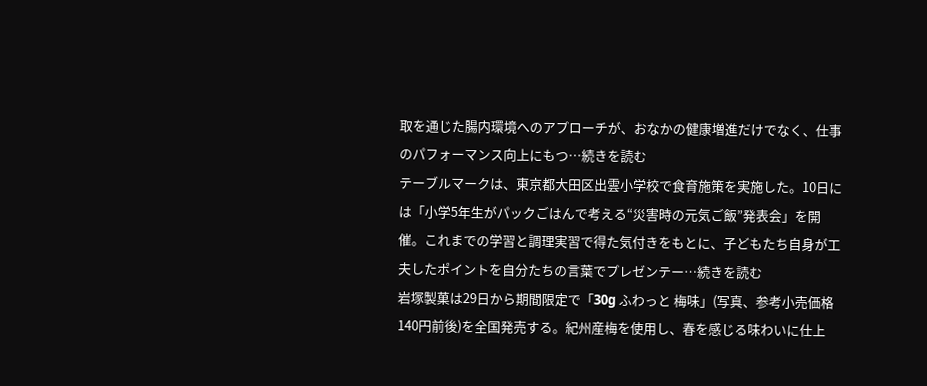取を通じた腸内環境へのアプローチが、おなかの健康増進だけでなく、仕事のパフォーマンス向上にもつ…続きを読む
テーブルマークは、東京都大田区出雲小学校で食育施策を実施した。10日には「小学5年生がパックごはんで考える“災害時の元気ご飯”発表会」を開催。これまでの学習と調理実習で得た気付きをもとに、子どもたち自身が工夫したポイントを自分たちの言葉でプレゼンテー…続きを読む
岩塚製菓は29日から期間限定で「30g ふわっと 梅味」(写真、参考小売価格140円前後)を全国発売する。紀州産梅を使用し、春を感じる味わいに仕上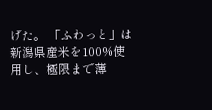げた。 「ふわっと」は新潟県産米を100%使用し、極限まで薄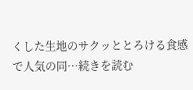くした生地のサクッととろける食感で人気の同…続きを読む